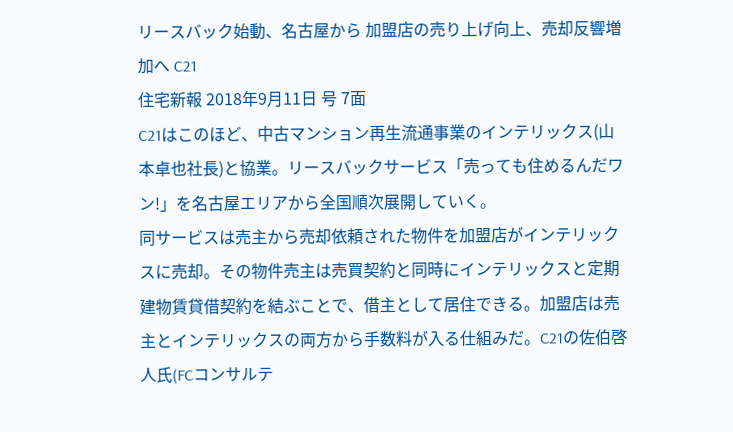リースバック始動、名古屋から 加盟店の売り上げ向上、売却反響増加へ C21
住宅新報 2018年9月11日 号 7面
C21はこのほど、中古マンション再生流通事業のインテリックス(山本卓也社長)と協業。リースバックサービス「売っても住めるんだワン!」を名古屋エリアから全国順次展開していく。
同サービスは売主から売却依頼された物件を加盟店がインテリックスに売却。その物件売主は売買契約と同時にインテリックスと定期建物賃貸借契約を結ぶことで、借主として居住できる。加盟店は売主とインテリックスの両方から手数料が入る仕組みだ。C21の佐伯啓人氏(FCコンサルテ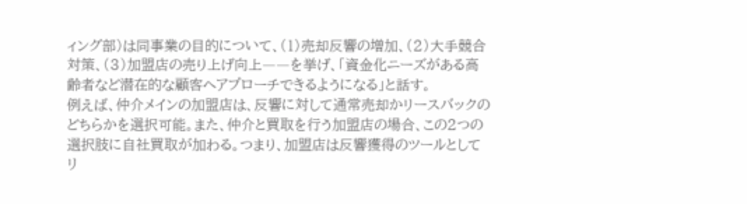ィング部)は同事業の目的について、(1)売却反響の増加、(2)大手競合対策、(3)加盟店の売り上げ向上――を挙げ、「資金化ニーズがある高齢者など潜在的な顧客へアプローチできるようになる」と話す。
例えば、仲介メインの加盟店は、反響に対して通常売却かリースバックのどちらかを選択可能。また、仲介と買取を行う加盟店の場合、この2つの選択肢に自社買取が加わる。つまり、加盟店は反響獲得のツールとしてリ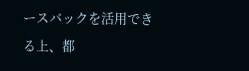ースバックを活用できる上、都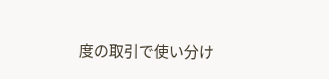度の取引で使い分け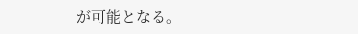が可能となる。